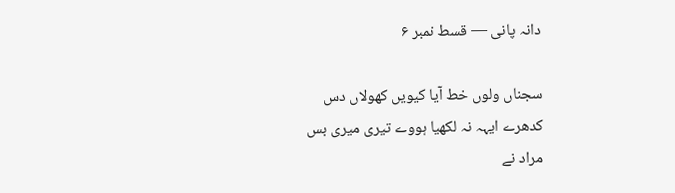دانہ پانی — قسط نمبر ۶

سجناں ولوں خط آیا کیویں کھولاں دس
کدھرے ایہہ نہ لکھیا ہووے تیری میری بس
مراد نے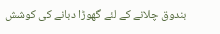بندوق چلانے کے لئے گھوڑا دبانے کی کوشش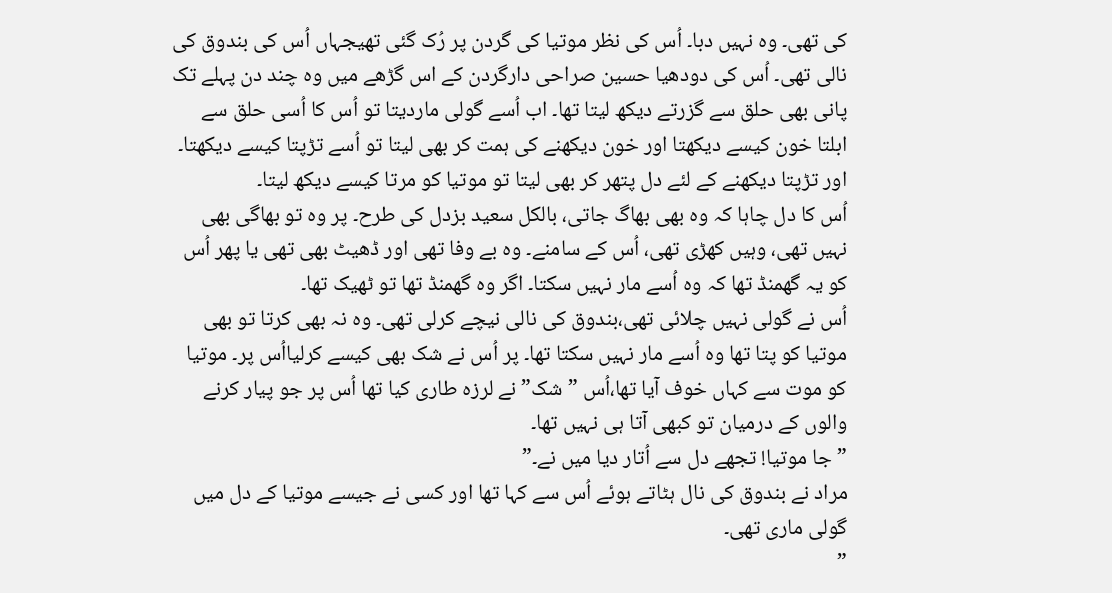کی تھی۔ وہ نہیں دبا۔ اُس کی نظر موتیا کی گردن پر رُک گئی تھیجہاں اُس کی بندوق کی نالی تھی۔ اُس کی دودھیا حسین صراحی دارگردن کے اس گڑھے میں وہ چند دن پہلے تک پانی بھی حلق سے گزرتے دیکھ لیتا تھا۔ اب اُسے گولی ماردیتا تو اُس کا اُسی حلق سے ابلتا خون کیسے دیکھتا اور خون دیکھنے کی ہمت کر بھی لیتا تو اُسے تڑپتا کیسے دیکھتا۔ اور تڑپتا دیکھنے کے لئے دل پتھر کر بھی لیتا تو موتیا کو مرتا کیسے دیکھ لیتا۔
اُس کا دل چاہا کہ وہ بھی بھاگ جاتی، بالکل سعید بزدل کی طرح۔ پر وہ تو بھاگی بھی نہیں تھی، وہیں کھڑی تھی، اُس کے سامنے۔ وہ بے وفا تھی اور ڈھیٹ بھی تھی یا پھر اُس کو یہ گھمنڈ تھا کہ وہ اُسے مار نہیں سکتا۔ اگر وہ گھمنڈ تھا تو ٹھیک تھا۔
اُس نے گولی نہیں چلائی تھی،بندوق کی نالی نیچے کرلی تھی۔ وہ نہ بھی کرتا تو بھی موتیا کو پتا تھا وہ اُسے مار نہیں سکتا تھا۔ پر اُس نے شک بھی کیسے کرلیااُس پر۔ موتیا کو موت سے کہاں خوف آیا تھا،اُس ”شک” نے لرزہ طاری کیا تھا اُس پر جو پیار کرنے والوں کے درمیان تو کبھی آتا ہی نہیں تھا۔
” جا موتیا! تجھے دل سے اُتار دیا میں نے۔”
مراد نے بندوق کی نال ہٹاتے ہوئے اُس سے کہا تھا اور کسی نے جیسے موتیا کے دل میں گولی ماری تھی۔
”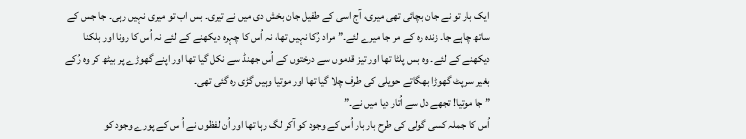ایک بار تو نے جان بچائی تھی میری، آج اسی کے طفیل جان بخش دی میں نے تیری۔ بس اب تو میری نہیں رہی۔ جا جس کے ساتھ چاہے جا۔ زندہ رہ کے مر جا میرے لئے۔” مراد رُکا نہیں تھا، نہ اُس کا چہرہ دیکھنے کے لئے نہ اُس کا رونا اور بلکنا دیکھنے کے لئے۔ وہ بس پلٹا تھا اور تیز قدموں سے درختوں کے اُس جھنڈ سے نکل گیا تھا اور اپنے گھوڑے پر بیٹھ کر وہ رُکے بغیر سرپٹ گھوڑا بھگاتے حویلی کی طرف چلا گیا تھا اور موتیا وہیں گڑی رہ گئی تھی۔
” جا موتیا! تجھے دل سے اُتار دیا میں نے۔”
اُس کا جملہ کسی گولی کی طرح بار بار اُس کے وجود کو آکر لگ رہا تھا اور اُن لفظوں نے اُ س کے پورے وجود کو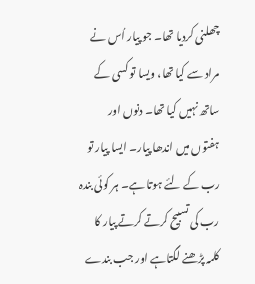چھلنی کردیا تھا۔ جو پیار اُس نے مراد سے کیا تھا، ویسا تو کسی کے ساتھ نہیں کیا تھا۔ دنوں اور ہفتوں میں اندھا پیار۔ ایسا پیار تو رب کے لئے ہوتا ہے۔ ہر کوئی بندہ رب کی تسبیح کرتے کرتے پیار کا کلمہ پڑھنے لگتاہے اور جب بندے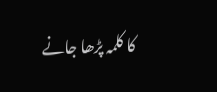کا کلمہ پڑھا جانے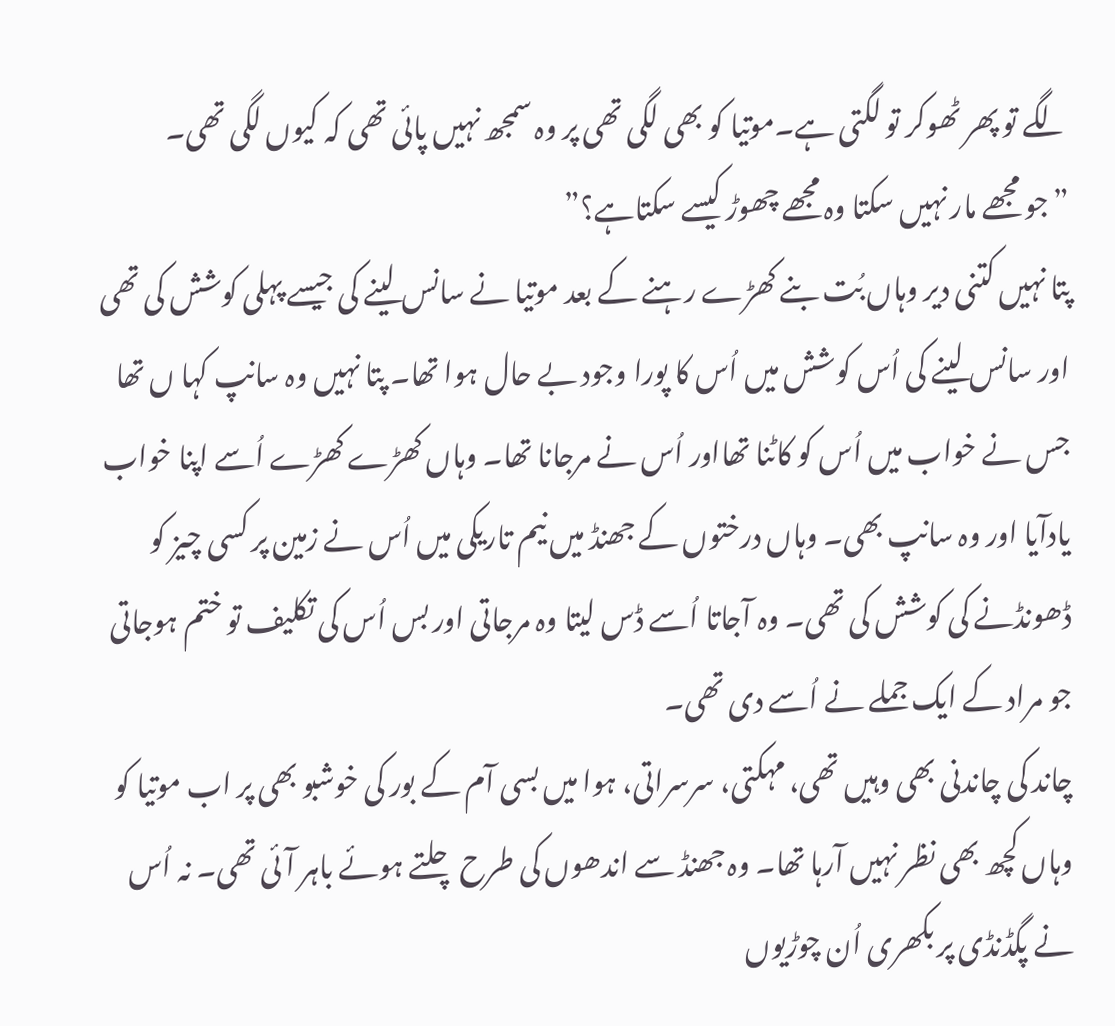لگے تو پھر ٹھوکر تو لگتی ہے۔موتیا کو بھی لگی تھی پر وہ سمجھ نہیں پائی تھی کہ کیوں لگی تھی۔
”جو مجھے مار نہیں سکتا وہ مجھے چھوڑ کیسے سکتاہے؟”
پتا نہیں کتنی دیر وہاں بُت بنے کھڑے رہنے کے بعد موتیا نے سانس لینے کی جیسے پہلی کوشش کی تھی اور سانس لینے کی اُس کوشش میں اُس کا پورا وجود بے حال ہوا تھا۔ پتا نہیں وہ سانپ کہا ں تھا جس نے خواب میں اُس کو کاٹنا تھااور اُس نے مرجانا تھا۔ وہاں کھڑے کھڑے اُسے اپنا خواب یادآیا اور وہ سانپ بھی۔ وہاں درختوں کے جھنڈ میں نیم تاریکی میں اُس نے زمین پر کسی چیز کو ڈھونڈنے کی کوشش کی تھی۔ وہ آجاتا اُسے ڈس لیتا وہ مرجاتی اور بس اُس کی تکلیف تو ختم ہوجاتی جو مراد کے ایک جملے نے اُسے دی تھی۔
چاند کی چاندنی بھی وہیں تھی، مہکتی، سرسراتی، ہوا میں بسی آم کے بور کی خوشبو بھی پر اب موتیا کو وہاں کچھ بھی نظر نہیں آرہا تھا۔ وہ جھنڈ سے اندھوں کی طرح چلتے ہوئے باہر آئی تھی۔ نہ اُس نے پگڈنڈی پر بکھری اُن چوڑیوں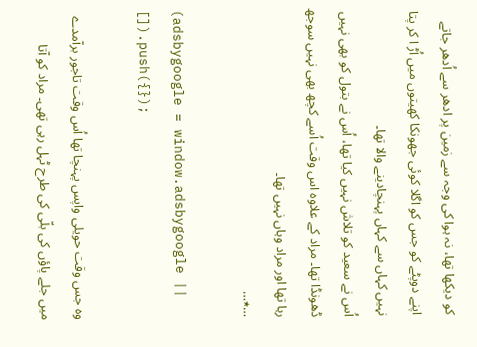کو دیکھا تھا، نہ ہوا کی وجہ سے زمین پر ادھر سے اُدھر جاتے اپنے دوپٹے کو جس کو اگلا کوئی جھونکا کھیتوں میں اُڑ ا کر پتا نہیں کہاں سے کہاں پہنچادینے والا تھا۔
اُس نے سعید کو تلاش نہیں کیا تھا، اُس نے بتول کو بھی نہیں ڈھونڈا تھا۔ مراد کے علاوہ اس وقت اُسے کچھ بھی نہیں سوجھ رہا تھا اور مراد وہاں نہیں تھا۔
…٭…

(adsbygoogle = window.adsbygoogle || []).push({});

وہ جس وقت حویلی واپس پہنچا تھا اُس وقت تاجور برآمدے میں جلے پاؤں کی بلّی کی طرح ٹہل رہی تھی۔ مراد کو آتا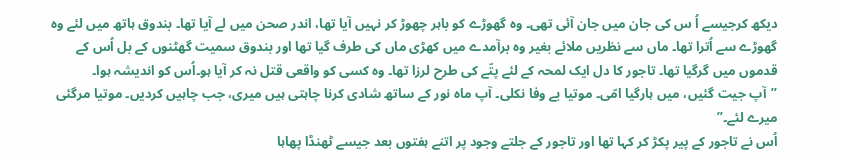دیکھ کرجیسے اُ س کی جان میں جان آئی تھی۔ وہ گھوڑے کو باہر چھوڑ کر نہیں آیا تھا، اندر صحن میں لے آیا تھا۔ بندوق ہاتھ میں لئے وہ گھوڑے سے اُترا تھا۔ ماں سے نظریں ملائے بغیر وہ برآمدے میں کھڑی ماں کی طرف گیا تھا اور بندوق سمیت گھٹنوں کے بل اُس کے قدموں میں گرگیا تھا۔ تاجور کا دل ایک لمحہ کے لئے پتّے کی طرح لرزا تھا۔ وہ کسی کو واقعی قتل نہ کر آیا ہو۔اُس کو اندیشہ ہوا۔
”آپ جیت گئیں، میں ہارگیا امّی۔ موتیا بے وفا نکلی۔ آپ ماہ نور کے ساتھ شادی کرنا چاہتی ہیں میری، جب چاہیں کردیں۔ موتیا مرگئی میرے لئے۔”
اُس نے تاجور کے پیر پکڑ کر کہا تھا اور تاجور کے جلتے وجود پر اتنے ہفتوں بعد جیسے ٹھنڈا پھاہا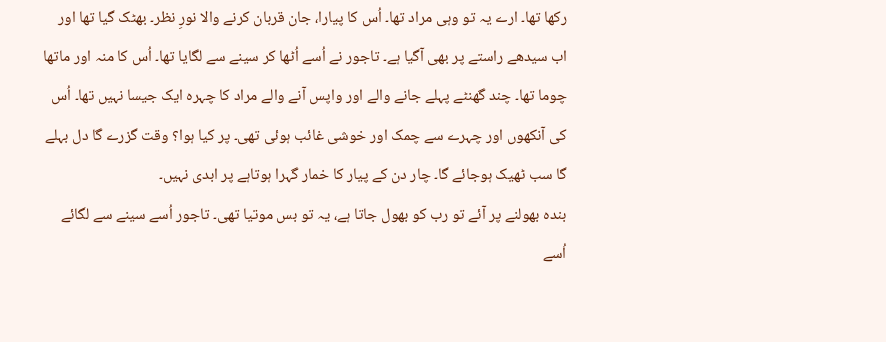رکھا تھا۔ ارے یہ تو وہی مراد تھا۔ اُس کا پیارا، جان قربان کرنے والا نورِ نظر۔ بھٹک گیا تھا اور اب سیدھے راستے پر بھی آگیا ہے۔ تاجور نے اُسے اُٹھا کر سینے سے لگایا تھا۔ اُس کا منہ اور ماتھا چوما تھا۔ چند گھنٹے پہلے جانے والے اور واپس آنے والے مراد کا چہرہ ایک جیسا نہیں تھا۔ اُس کی آنکھوں اور چہرے سے چمک اور خوشی غائب ہوئی تھی۔ پر کیا ہوا؟ وقت گزرے گا دل بہلے گا سب ٹھیک ہوجائے گا۔ چار دن کے پیار کا خمار گہرا ہوتاہے پر ابدی نہیں۔
بندہ بھولنے پر آئے تو رب کو بھول جاتا ہے، یہ تو بس موتیا تھی۔ تاجور اُسے سینے سے لگائے اُسے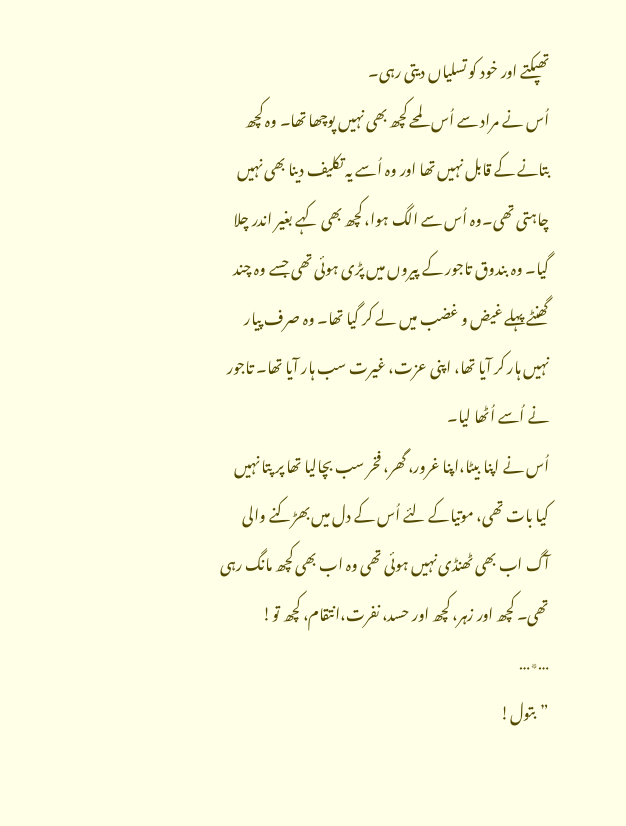تھپکتے اور خود کو تسلیاں دیتی رہی۔
اُس نے مراد سے اُس لمحے کچھ بھی نہیں پوچھا تھا۔ وہ کچھ بتانے کے قابل نہیں تھا اور وہ اُسے یہ تکلیف دینا بھی نہیں چاہتی تھی۔وہ اُس سے الگ ہوا، کچھ بھی کہے بغیر اندر چلا گیا۔ وہ بندوق تاجور کے پیروں میں پڑی ہوئی تھی جسے وہ چند گھنٹے پہلے غیض و غضب میں لے کر گیا تھا۔ وہ صرف پیار نہیں ہار کر آیا تھا، اپنی عزت، غیرت سب ہار آیا تھا۔ تاجور نے اُسے اُٹھا لیا۔
اُس نے اپنا بیٹا،اپنا غرور، گھر، فخر سب بچالیا تھا پر پتا نہیں کیا بات تھی، موتیاکے لئے اُس کے دل میں بھڑکنے والی آگ اب بھی ٹھنڈی نہیں ہوئی تھی وہ اب بھی کچھ مانگ رہی تھی۔ کچھ اور زہر، کچھ اور حسد، نفرت،انتقام، کچھ تو!
…٭…
”بتول!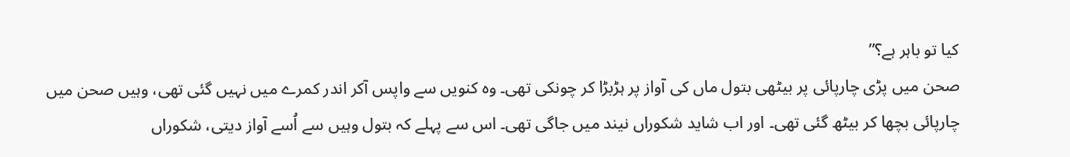کیا تو باہر ہے؟”
صحن میں پڑی چارپائی پر بیٹھی بتول ماں کی آواز پر ہڑبڑا کر چونکی تھی۔ وہ کنویں سے واپس آکر اندر کمرے میں نہیں گئی تھی، وہیں صحن میں چارپائی بچھا کر بیٹھ گئی تھی۔ اور اب شاید شکوراں نیند میں جاگی تھی۔ اس سے پہلے کہ بتول وہیں سے اُسے آواز دیتی، شکوراں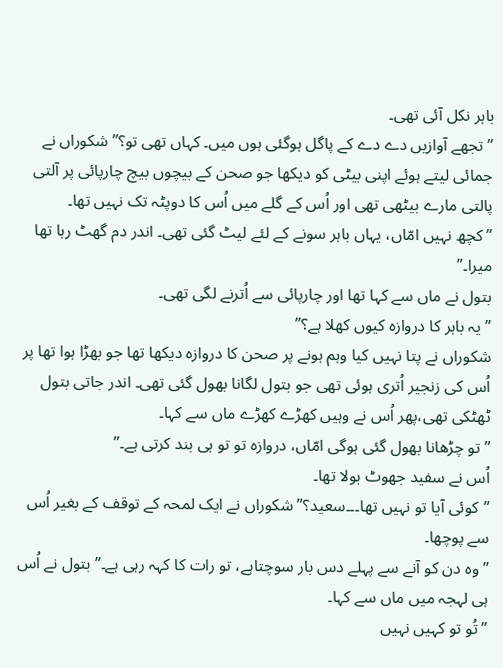باہر نکل آئی تھی۔
”تجھے آوازیں دے دے کے پاگل ہوگئی ہوں میں۔ کہاں تھی تو؟” شکوراں نے جمائی لیتے ہوئے اپنی بیٹی کو دیکھا جو صحن کے بیچوں بیچ چارپائی پر آلتی پالتی مارے بیٹھی تھی اور اُس کے گلے میں اُس کا دوپٹہ تک نہیں تھا۔
” کچھ نہیں امّاں، یہاں باہر سونے کے لئے لیٹ گئی تھی۔ اندر دم گھٹ رہا تھا میرا۔”
بتول نے ماں سے کہا تھا اور چارپائی سے اُترنے لگی تھی۔
” یہ باہر کا دروازہ کیوں کھلا ہے؟”
شکوراں نے پتا نہیں کیا وہم ہونے پر صحن کا دروازہ دیکھا تھا جو بھڑا ہوا تھا پر اُس کی زنجیر اُتری ہوئی تھی جو بتول لگانا بھول گئی تھی۔ اندر جاتی بتول ٹھٹکی تھی،پھر اُس نے وہیں کھڑے کھڑے ماں سے کہا۔
” تو چڑھانا بھول گئی ہوگی امّاں، دروازہ تو تو ہی بند کرتی ہے۔”
اُس نے سفید جھوٹ بولا تھا۔
”کوئی آیا تو نہیں تھا۔۔۔سعید؟” شکوراں نے ایک لمحہ کے توقف کے بغیر اُس سے پوچھا۔
”وہ دن کو آنے سے پہلے دس بار سوچتاہے، تو رات کا کہہ رہی ہے۔” بتول نے اُس ہی لہجہ میں ماں سے کہا۔
”تُو تو کہیں نہیں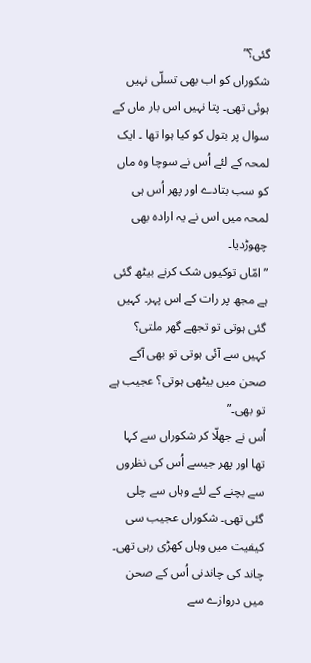گئی؟”
شکوراں کو اب بھی تسلّی نہیں ہوئی تھی۔ پتا نہیں اس بار ماں کے سوال پر بتول کو کیا ہوا تھا ۔ ایک لمحہ کے لئے اُس نے سوچا وہ ماں کو سب بتادے اور پھر اُس ہی لمحہ میں اس نے یہ ارادہ بھی چھوڑدیا۔
”امّاں توکیوں شک کرنے بیٹھ گئی ہے مجھ پر رات کے اس پہر۔ کہیں گئی ہوتی تو تجھے گھر ملتی؟ کہیں سے آئی ہوتی تو بھی آکے صحن میں بیٹھی ہوتی؟ عجیب ہے تو بھی۔”
اُس نے جھلّا کر شکوراں سے کہا تھا اور پھر جیسے اُس کی نظروں سے بچنے کے لئے وہاں سے چلی گئی تھی۔ شکوراں عجیب سی کیفیت میں وہاں کھڑی رہی تھی۔ چاند کی چاندنی اُس کے صحن میں دروازے سے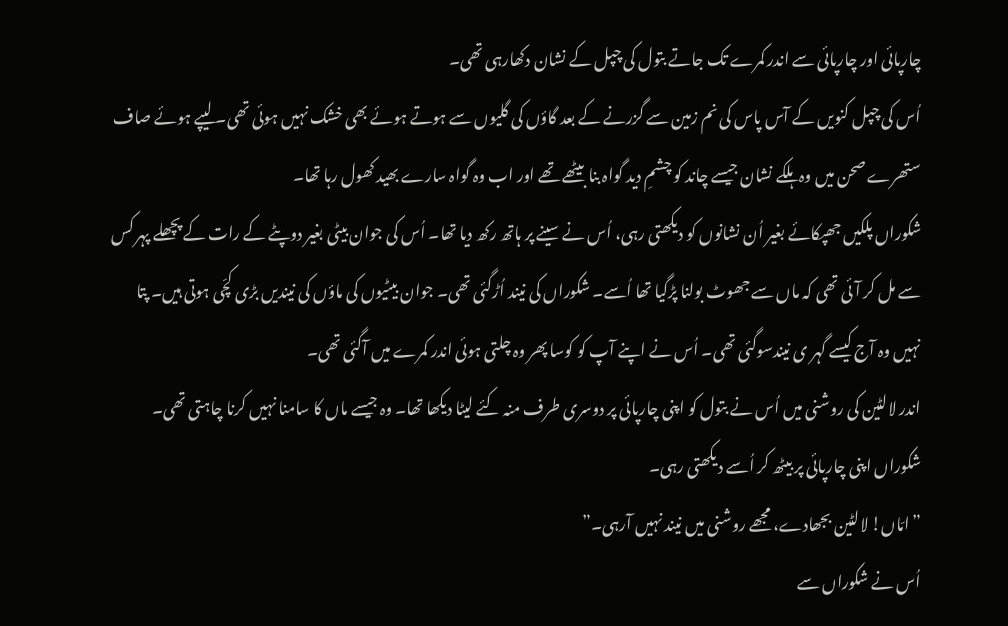چارپائی اور چارپائی سے اندر کمرے تک جاتے بتول کی چپل کے نشان دکھارہی تھی۔
اُس کی چپل کنویں کے آس پاس کی نم زمین سے گزرنے کے بعد گاؤں کی گلیوں سے ہوتے ہوئے بھی خشک نہیں ہوئی تھی۔ لیپے ہوئے صاف ستھرے صحن میں وہ ہلکے نشان جیسے چاند کو چشمِ دید گواہ بنا بیٹھے تھے اور اب وہ گواہ سارے بھید کھول رہا تھا۔
شکوراں پلکیں جھپکائے بغیر اُن نشانوں کو دیکھتی رہی، اُس نے سینے پر ہاتھ رکھ دیا تھا۔ اُس کی جوان بیٹی بغیر دوپٹے کے رات کے پچھلے پہر کس سے مل کر آئی تھی کہ ماں سے جھوٹ بولنا پڑگیا تھا اُسے۔ شکوراں کی نیند اُڑگئی تھی۔ جوان بیٹیوں کی ماؤں کی نیندیں بڑی کچّی ہوتی ہیں۔ پتا نہیں وہ آج کیسے گہر ی نیندسوگئی تھی۔ اُس نے اپنے آپ کو کوسا پھر وہ چلتی ہوئی اندر کمرے میں آگئی تھی۔
اندر لالٹین کی روشنی میں اُس نے بتول کو اپنی چارپائی پر دوسری طرف منہ کئے لیٹا دیکھا تھا۔ وہ جیسے ماں کا سامنا نہیں کرنا چاہتی تھی۔ شکوراں اپنی چارپائی پر بیٹھ کر اُسے دیکھتی رہی۔
”امّاں! لالٹین بجھادے، مجھے روشنی میں نیند نہیں آرہی۔”
اُس نے شکوراں سے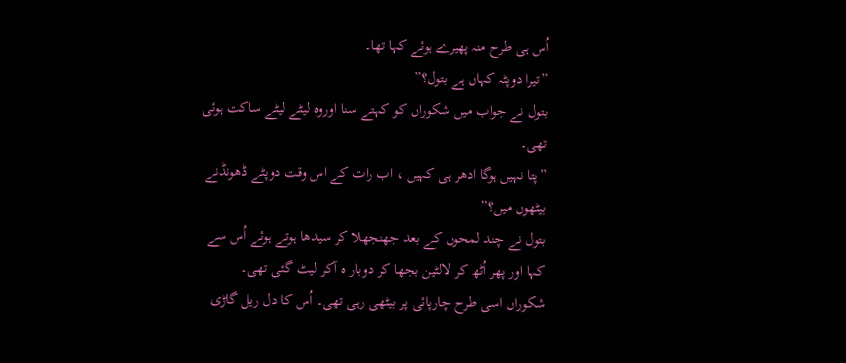اُس ہی طرح منہ پھیرے ہوئے کہا تھا۔
”تیرا دوپٹہ کہاں ہے بتول؟”
بتول نے جواب میں شکوراں کو کہتے سنا اوروہ لیٹے لیٹے ساکت ہوئی تھی۔
”پتا نہیں ہوگا ادھر ہی کہیں ، اب رات کے اس وقت دوپٹے ڈھونڈنے بیٹھوں میں؟”
بتول نے چند لمحوں کے بعد جھنجھلا کر سیدھا ہوتے ہوئے اُس سے کہا اور پھر اُٹھ کر لالٹین بجھا کر دوبار ہ آکر لیٹ گئی تھی۔
شکوراں اسی طرح چارپائی پر بیٹھی رہی تھی۔ اُس کا دل ریل گاڑی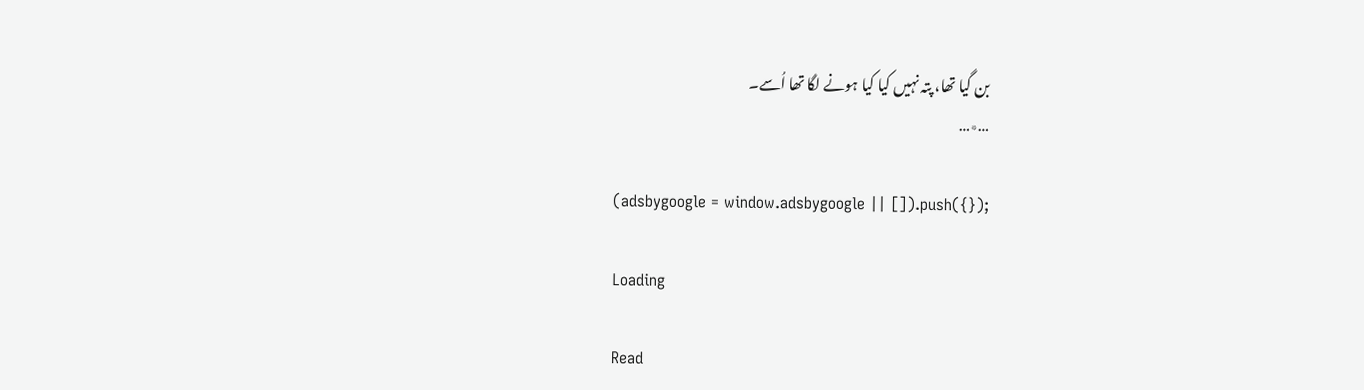بن گیا تھا، پتہ نہیں کیا کیا ہونے لگا تھا اُسے۔
…٭…

(adsbygoogle = window.adsbygoogle || []).push({});

Loading

Read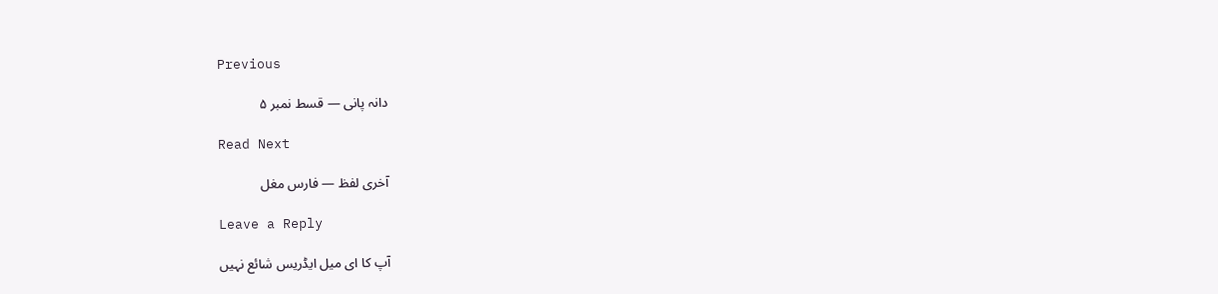Previous

دانہ پانی — قسط نمبر ۵

Read Next

آخری لفظ — فارس مغل

Leave a Reply

آپ کا ای میل ایڈریس شائع نہیں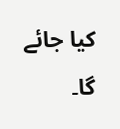کیا جائے گا۔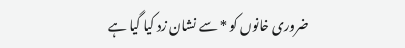ضروری خانوں کو * سے نشان زد کیا گیا ہے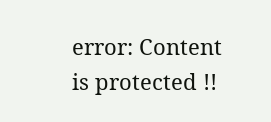error: Content is protected !!